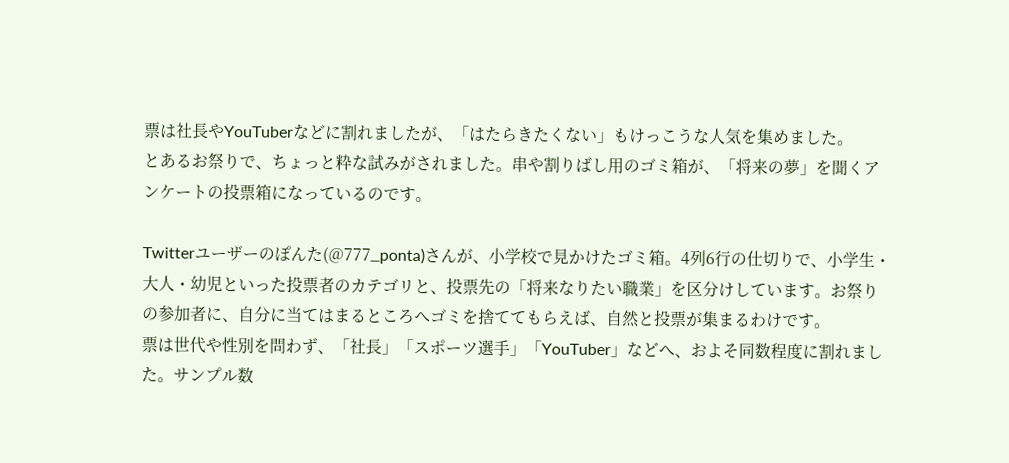票は社長やYouTuberなどに割れましたが、「はたらきたくない」もけっこうな人気を集めました。
とあるお祭りで、ちょっと粋な試みがされました。串や割りばし用のゴミ箱が、「将来の夢」を聞くアンケートの投票箱になっているのです。

Twitterユーザーのぽんた(@777_ponta)さんが、小学校で見かけたゴミ箱。4列6行の仕切りで、小学生・大人・幼児といった投票者のカテゴリと、投票先の「将来なりたい職業」を区分けしています。お祭りの参加者に、自分に当てはまるところへゴミを捨ててもらえば、自然と投票が集まるわけです。
票は世代や性別を問わず、「社長」「スポーツ選手」「YouTuber」などへ、およそ同数程度に割れました。サンプル数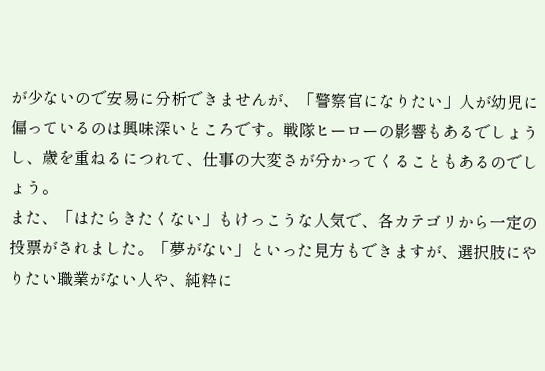が少ないので安易に分析できませんが、「警察官になりたい」人が幼児に偏っているのは興味深いところです。戦隊ヒーローの影響もあるでしょうし、歳を重ねるにつれて、仕事の大変さが分かってくることもあるのでしょう。
また、「はたらきたくない」もけっこうな人気で、各カテゴリから一定の投票がされました。「夢がない」といった見方もできますが、選択肢にやりたい職業がない人や、純粋に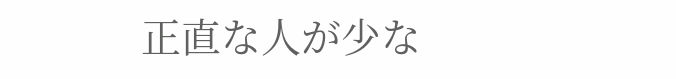正直な人が少な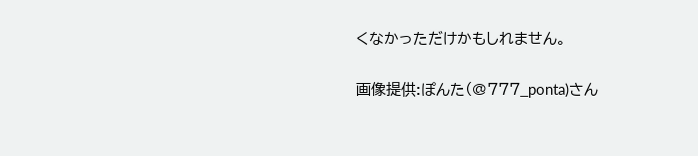くなかっただけかもしれません。

画像提供:ぽんた(@777_ponta)さん